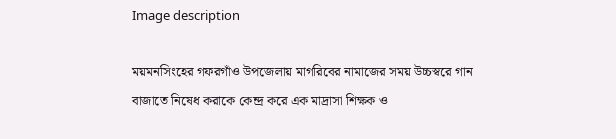Image description

ময়মনসিংহের গফরগাঁও উপজেলায় মাগরিবের নামাজের সময় উচ্চস্বরে গান বাজাতে নিষেধ করাকে কেন্দ্র করে এক মাদ্রাসা শিক্ষক ও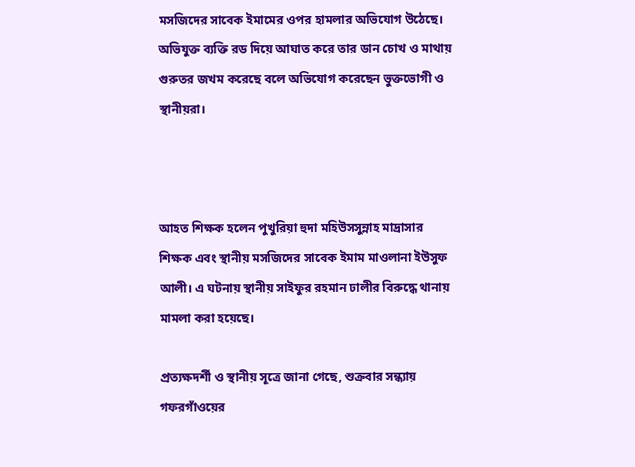মসজিদের সাবেক ইমামের ওপর হামলার অভিযোগ উঠেছে। অভিযুক্ত ব্যক্তি রড দিয়ে আঘাত করে তার ডান চোখ ও মাথায় গুরুতর জখম করেছে বলে অভিযোগ করেছেন ভুক্তভোগী ও স্থানীয়রা।



আহত শিক্ষক হলেন পুখুরিয়া হুদা মহিউসসুন্নাহ মাদ্রাসার শিক্ষক এবং স্থানীয় মসজিদের সাবেক ইমাম মাওলানা ইউসুফ আলী। এ ঘটনায় স্থানীয় সাইফুর রহমান ঢালীর বিরুদ্ধে থানায় মামলা করা হয়েছে।

প্রত্যক্ষদর্শী ও স্থানীয় সূত্রে জানা গেছে, শুক্রবার সন্ধ্যায় গফরগাঁওয়ের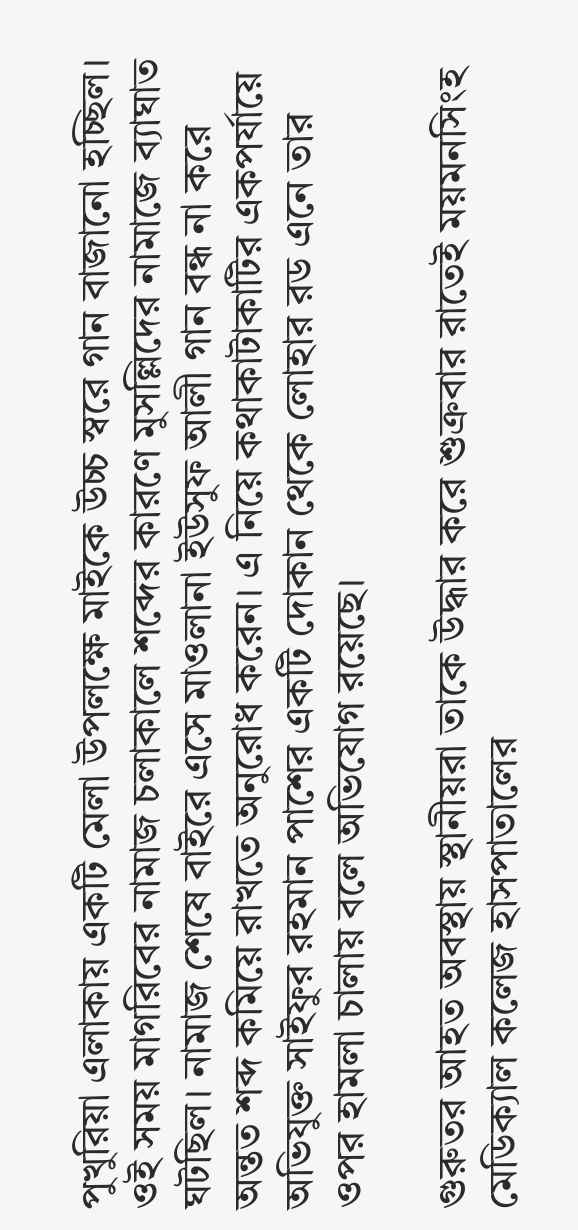পুখুরিয়া এলাকায় একটি মেলা উপলক্ষে মাইকে উচ্চ স্বরে গান বাজানো হচ্ছিল। ওই সময় মাগরিবের নামাজ চলাকালে শব্দের কারণে মুসল্লিদের নামাজে ব্যাঘাত ঘটছিল। নামাজ শেষে বাইরে এসে মাওলানা ইউসুফ আলী গান বন্ধ না করে অন্তত শব্দ কমিয়ে রাখতে অনুরোধ করেন। এ নিয়ে কথাকাটাকাটির একপর্যায়ে অভিযুক্ত সাইফুর রহমান পাশের একটি দোকান থেকে লোহার রড এনে তার ওপর হামলা চালায় বলে অভিযোগ রয়েছে।

গুরুতর আহত অবস্থায় স্থানীয়রা তাকে উদ্ধার করে শুক্রবার রাতেই ময়মনসিংহ মেডিক্যাল কলেজ হাসপাতালের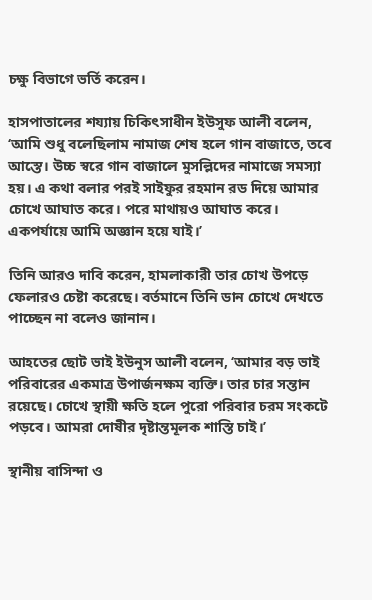চক্ষু বিভাগে ভর্তি করেন।

হাসপাতালের শয্যায় চিকিৎসাধীন ইউসুফ আলী বলেন, ‘আমি শুধু বলেছিলাম নামাজ শেষ হলে গান বাজাতে, তবে আস্তে। উচ্চ স্বরে গান বাজালে মুসল্লিদের নামাজে সমস্যা হয়। এ কথা বলার পরই সাইফুর রহমান রড দিয়ে আমার চোখে আঘাত করে। পরে মাথায়ও আঘাত করে। একপর্যায়ে আমি অজ্ঞান হয়ে যাই।’

তিনি আরও দাবি করেন, হামলাকারী তার চোখ উপড়ে ফেলারও চেষ্টা করেছে। বর্তমানে তিনি ডান চোখে দেখতে পাচ্ছেন না বলেও জানান।

আহতের ছোট ভাই ইউনুস আলী বলেন, ‘আমার বড় ভাই পরিবারের একমাত্র উপার্জনক্ষম ব্যক্তি। তার চার সন্তান রয়েছে। চোখে স্থায়ী ক্ষতি হলে পুরো পরিবার চরম সংকটে পড়বে। আমরা দোষীর দৃষ্টান্তমূলক শাস্তি চাই।’

স্থানীয় বাসিন্দা ও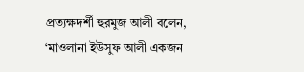প্রত্যক্ষদর্শী হুরমুজ আলী বলেন, ‘মাওলানা ইউসুফ আলী একজন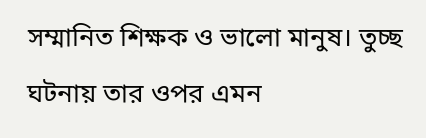সম্মানিত শিক্ষক ও ভালো মানুষ। তুচ্ছ ঘটনায় তার ওপর এমন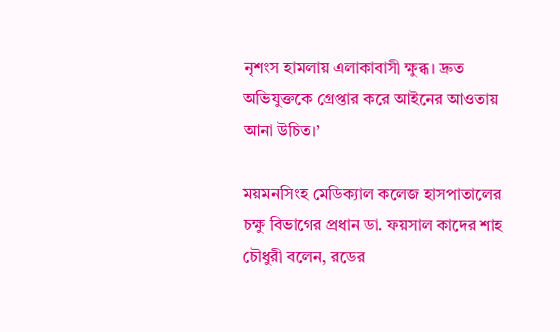নৃশংস হামলায় এলাকাবাসী ক্ষুব্ধ। দ্রুত অভিযুক্তকে গ্রেপ্তার করে আইনের আওতায় আনা উচিত।’

ময়মনসিংহ মেডিক্যাল কলেজ হাসপাতালের চক্ষু বিভাগের প্রধান ডা. ফয়সাল কাদের শাহ চৌধুরী বলেন, রডের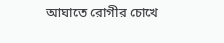আঘাতে রোগীর চোখে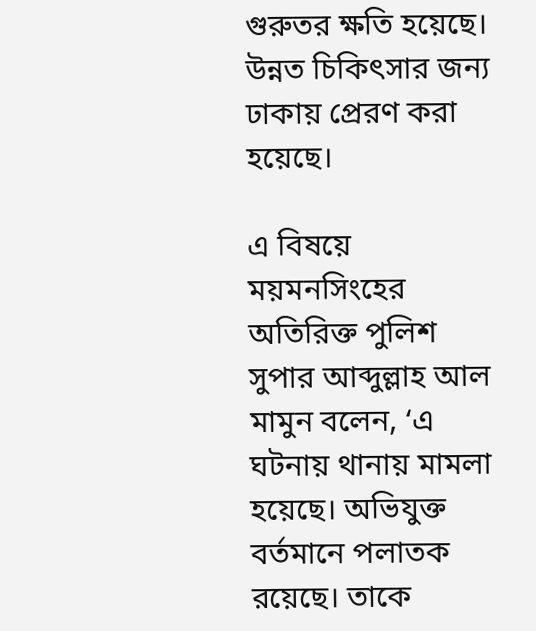গুরুতর ক্ষতি হয়েছে। উন্নত চিকিৎসার জন্য ঢাকায় প্রেরণ করা হয়েছে।

এ বিষয়ে ময়মনসিংহের অতিরিক্ত পুলিশ সুপার আব্দুল্লাহ আল মামুন বলেন, ‘এ ঘটনায় থানায় মামলা হয়েছে। অভিযুক্ত বর্তমানে পলাতক রয়েছে। তাকে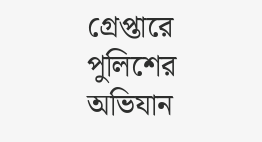গ্রেপ্তারে পুলিশের অভিযান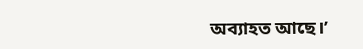অব্যাহত আছে।’